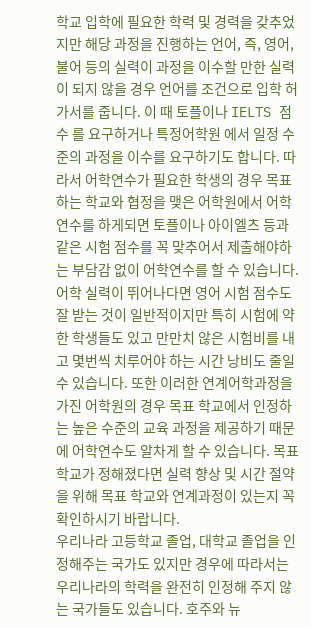학교 입학에 필요한 학력 및 경력을 갖추었지만 해당 과정을 진행하는 언어, 즉, 영어,불어 등의 실력이 과정을 이수할 만한 실력이 되지 않을 경우 언어를 조건으로 입학 허가서를 줍니다. 이 때 토플이나 IELTS 점수 를 요구하거나 특정어학원 에서 일정 수준의 과정을 이수를 요구하기도 합니다. 따라서 어학연수가 필요한 학생의 경우 목표하는 학교와 협정을 맺은 어학원에서 어학연수를 하게되면 토플이나 아이엘츠 등과 같은 시험 점수를 꼭 맞추어서 제출해야하는 부담감 없이 어학연수를 할 수 있습니다. 어학 실력이 뛰어나다면 영어 시험 점수도 잘 받는 것이 일반적이지만 특히 시험에 약한 학생들도 있고 만만치 않은 시험비를 내고 몇번씩 치루어야 하는 시간 낭비도 줄일 수 있습니다. 또한 이러한 연계어학과정을 가진 어학원의 경우 목표 학교에서 인정하는 높은 수준의 교육 과정을 제공하기 때문에 어학연수도 알차게 할 수 있습니다. 목표 학교가 정해졌다면 실력 향상 및 시간 절약을 위해 목표 학교와 연계과정이 있는지 꼭 확인하시기 바랍니다.
우리나라 고등학교 졸업, 대학교 졸업을 인정해주는 국가도 있지만 경우에 따라서는 우리나라의 학력을 완전히 인정해 주지 않는 국가들도 있습니다. 호주와 뉴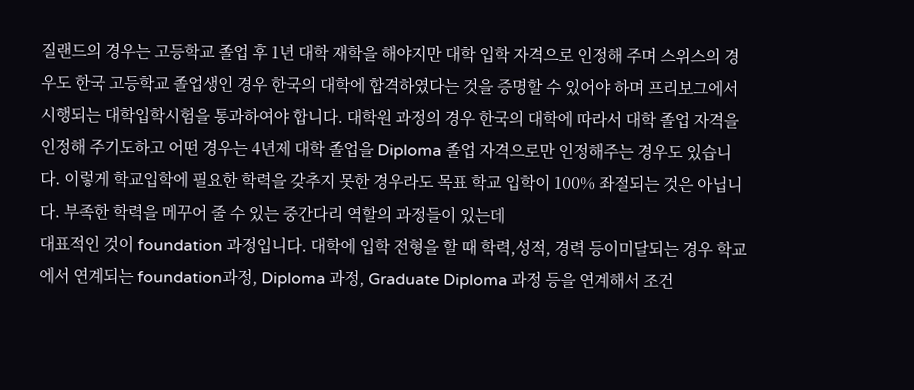질랜드의 경우는 고등학교 졸업 후 1년 대학 재학을 해야지만 대학 입학 자격으로 인정해 주며 스위스의 경우도 한국 고등학교 졸업생인 경우 한국의 대학에 합격하였다는 것을 증명할 수 있어야 하며 프리보그에서 시행되는 대학입학시험을 통과하여야 합니다. 대학원 과정의 경우 한국의 대학에 따라서 대학 졸업 자격을 인정해 주기도하고 어떤 경우는 4년제 대학 졸업을 Diploma 졸업 자격으로만 인정해주는 경우도 있습니다. 이렇게 학교입학에 필요한 학력을 갖추지 못한 경우라도 목표 학교 입학이 100% 좌절되는 것은 아닙니다. 부족한 학력을 메꾸어 줄 수 있는 중간다리 역할의 과정들이 있는데
대표적인 것이 foundation 과정입니다. 대학에 입학 전형을 할 때 학력,성적, 경력 등이미달되는 경우 학교에서 연계되는 foundation과정, Diploma 과정, Graduate Diploma 과정 등을 연계해서 조건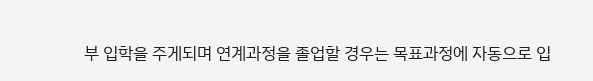부 입학을 주게되며 연계과정을 졸업할 경우는 목표과정에 자동으로 입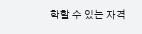학할 수 있는 자격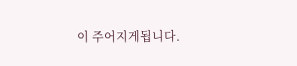이 주어지게됩니다.